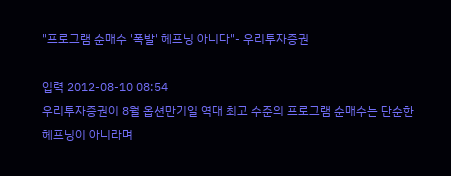"프로그램 순매수 '폭발' 헤프닝 아니다"- 우리투자증권

입력 2012-08-10 08:54
우리투자증권이 8월 옵션만기일 역대 최고 수준의 프로그램 순매수는 단순한 헤프닝이 아니라며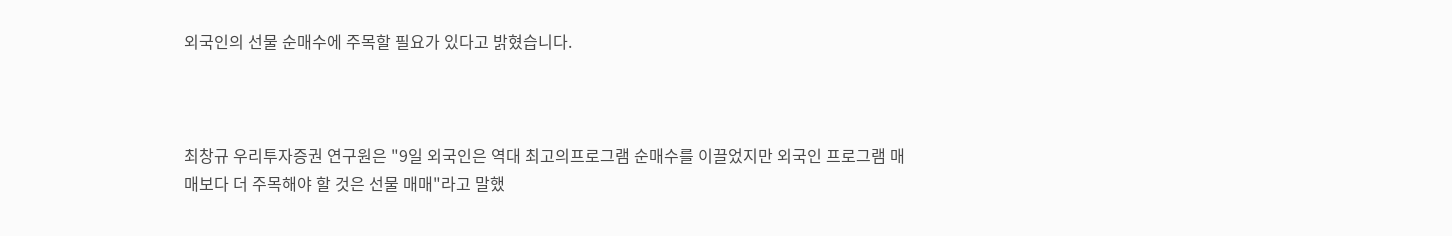외국인의 선물 순매수에 주목할 필요가 있다고 밝혔습니다.



최창규 우리투자증권 연구원은 "9일 외국인은 역대 최고의프로그램 순매수를 이끌었지만 외국인 프로그램 매매보다 더 주목해야 할 것은 선물 매매"라고 말했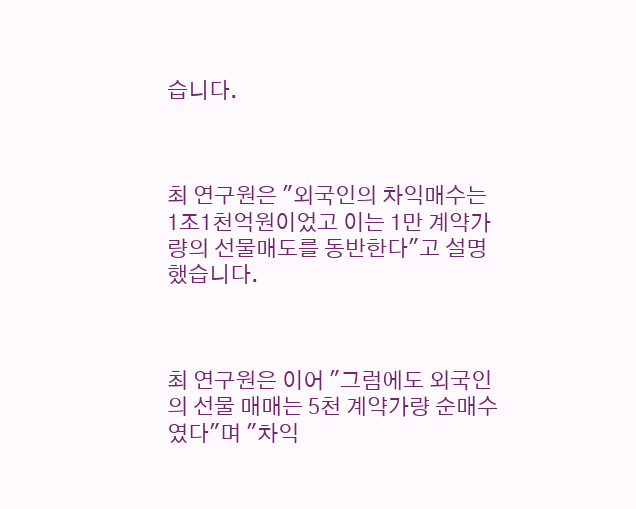습니다.



최 연구원은 "외국인의 차익매수는 1조1천억원이었고 이는 1만 계약가량의 선물매도를 동반한다"고 설명했습니다.



최 연구원은 이어 "그럼에도 외국인의 선물 매매는 5천 계약가량 순매수였다"며 "차익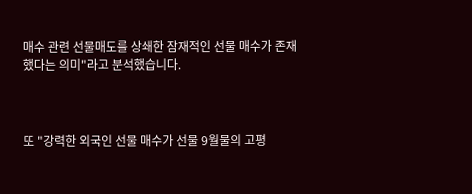매수 관련 선물매도를 상쇄한 잠재적인 선물 매수가 존재했다는 의미"라고 분석했습니다.



또 "강력한 외국인 선물 매수가 선물 9월물의 고평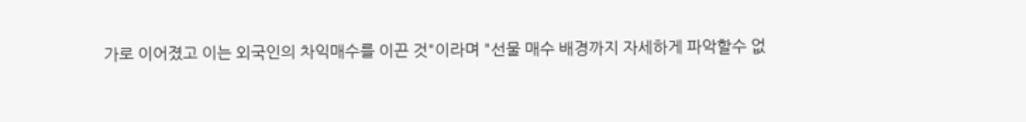가로 이어졌고 이는 외국인의 차익매수를 이끈 것"이라며 "선물 매수 배경까지 자세하게 파악할수 없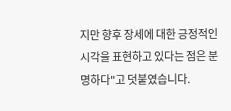지만 향후 장세에 대한 긍정적인 시각을 표현하고 있다는 점은 분명하다"고 덧붙였습니다.